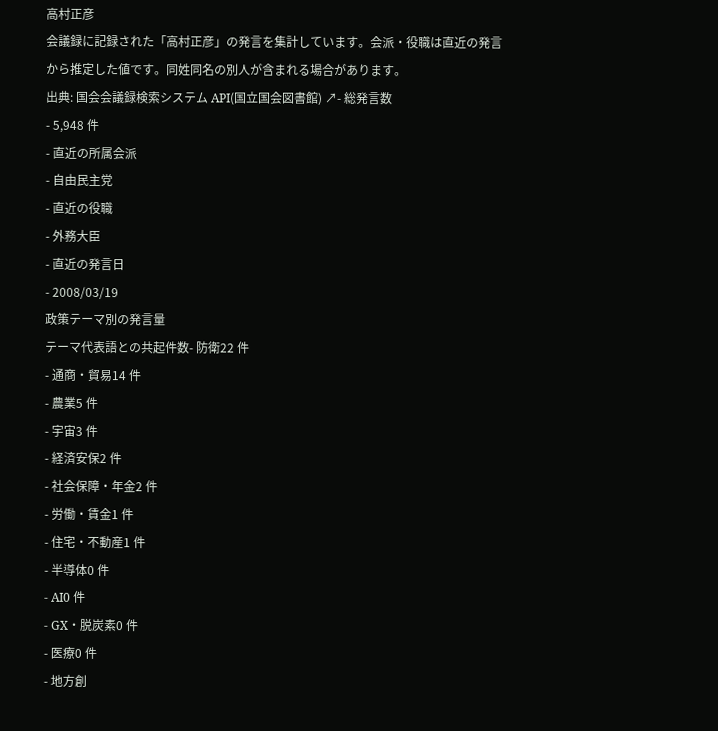高村正彦
会議録に記録された「高村正彦」の発言を集計しています。会派・役職は直近の発言から推定した値です。同姓同名の別人が含まれる場合があります。
出典: 国会会議録検索システム API(国立国会図書館) ↗- 総発言数
- 5,948 件
- 直近の所属会派
- 自由民主党
- 直近の役職
- 外務大臣
- 直近の発言日
- 2008/03/19
政策テーマ別の発言量
テーマ代表語との共起件数- 防衛22 件
- 通商・貿易14 件
- 農業5 件
- 宇宙3 件
- 経済安保2 件
- 社会保障・年金2 件
- 労働・賃金1 件
- 住宅・不動産1 件
- 半導体0 件
- AI0 件
- GX・脱炭素0 件
- 医療0 件
- 地方創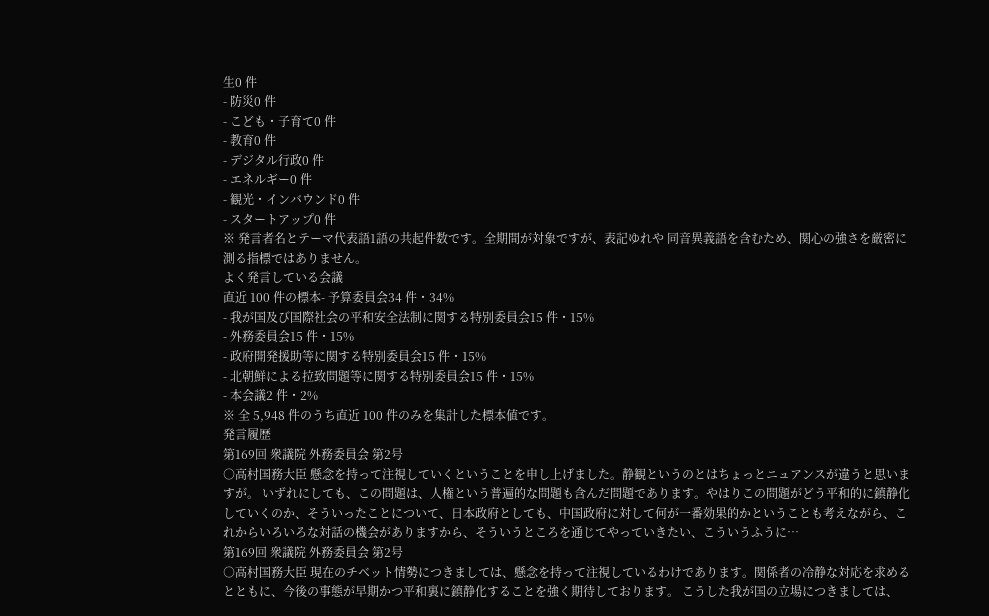生0 件
- 防災0 件
- こども・子育て0 件
- 教育0 件
- デジタル行政0 件
- エネルギー0 件
- 観光・インバウンド0 件
- スタートアップ0 件
※ 発言者名とテーマ代表語1語の共起件数です。全期間が対象ですが、表記ゆれや 同音異義語を含むため、関心の強さを厳密に測る指標ではありません。
よく発言している会議
直近 100 件の標本- 予算委員会34 件・34%
- 我が国及び国際社会の平和安全法制に関する特別委員会15 件・15%
- 外務委員会15 件・15%
- 政府開発援助等に関する特別委員会15 件・15%
- 北朝鮮による拉致問題等に関する特別委員会15 件・15%
- 本会議2 件・2%
※ 全 5,948 件のうち直近 100 件のみを集計した標本値です。
発言履歴
第169回 衆議院 外務委員会 第2号
○高村国務大臣 懸念を持って注視していくということを申し上げました。静観というのとはちょっとニュアンスが違うと思いますが。 いずれにしても、この問題は、人権という普遍的な問題も含んだ問題であります。やはりこの問題がどう平和的に鎮静化していくのか、そういったことについて、日本政府としても、中国政府に対して何が一番効果的かということも考えながら、これからいろいろな対話の機会がありますから、そういうところを通じてやっていきたい、こういうふうに…
第169回 衆議院 外務委員会 第2号
○高村国務大臣 現在のチベット情勢につきましては、懸念を持って注視しているわけであります。関係者の冷静な対応を求めるとともに、今後の事態が早期かつ平和裏に鎮静化することを強く期待しております。 こうした我が国の立場につきましては、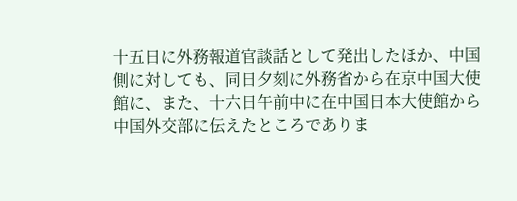十五日に外務報道官談話として発出したほか、中国側に対しても、同日夕刻に外務省から在京中国大使館に、また、十六日午前中に在中国日本大使館から中国外交部に伝えたところでありま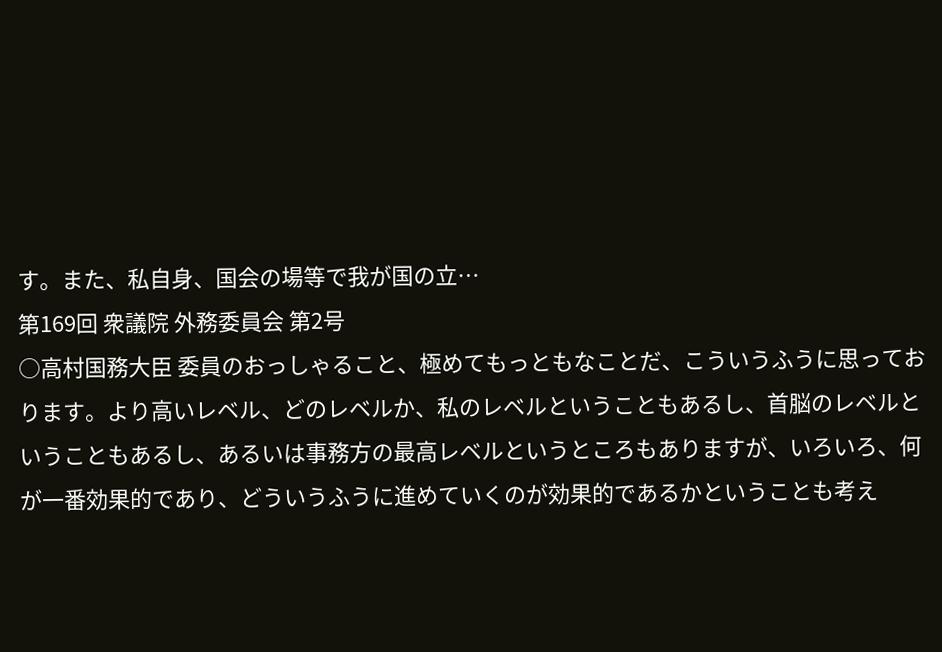す。また、私自身、国会の場等で我が国の立…
第169回 衆議院 外務委員会 第2号
○高村国務大臣 委員のおっしゃること、極めてもっともなことだ、こういうふうに思っております。より高いレベル、どのレベルか、私のレベルということもあるし、首脳のレベルということもあるし、あるいは事務方の最高レベルというところもありますが、いろいろ、何が一番効果的であり、どういうふうに進めていくのが効果的であるかということも考え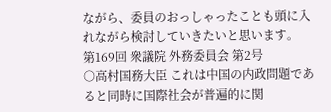ながら、委員のおっしゃったことも頭に入れながら検討していきたいと思います。
第169回 衆議院 外務委員会 第2号
○高村国務大臣 これは中国の内政問題であると同時に国際社会が普遍的に関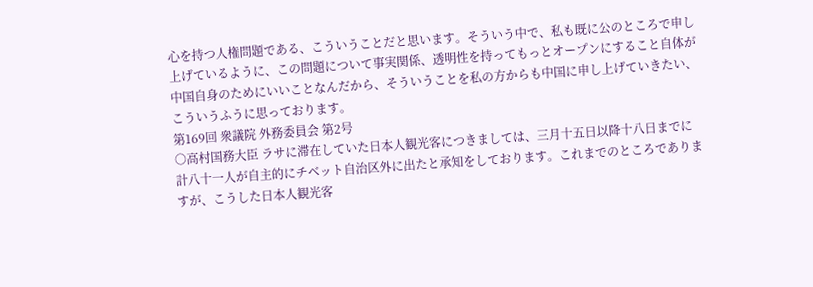心を持つ人権問題である、こういうことだと思います。そういう中で、私も既に公のところで申し上げているように、この問題について事実関係、透明性を持ってもっとオープンにすること自体が中国自身のためにいいことなんだから、そういうことを私の方からも中国に申し上げていきたい、こういうふうに思っております。
第169回 衆議院 外務委員会 第2号
○高村国務大臣 ラサに滞在していた日本人観光客につきましては、三月十五日以降十八日までに計八十一人が自主的にチベット自治区外に出たと承知をしております。これまでのところでありますが、こうした日本人観光客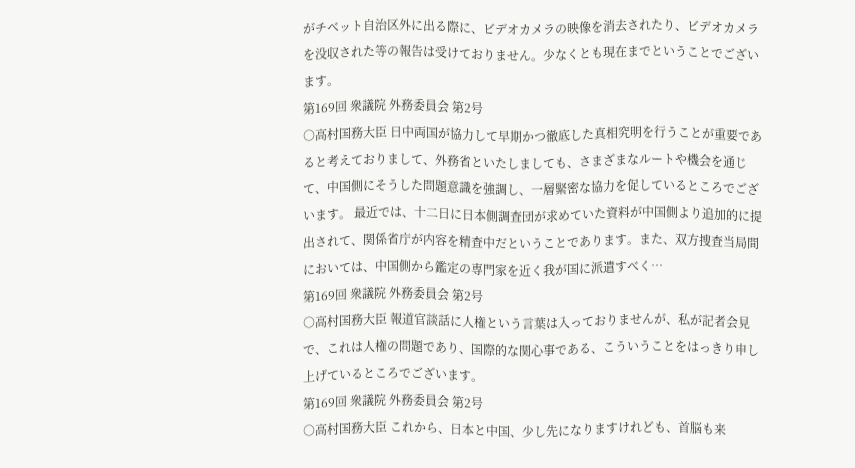がチベット自治区外に出る際に、ビデオカメラの映像を消去されたり、ビデオカメラを没収された等の報告は受けておりません。少なくとも現在までということでございます。
第169回 衆議院 外務委員会 第2号
○高村国務大臣 日中両国が協力して早期かつ徹底した真相究明を行うことが重要であると考えておりまして、外務省といたしましても、さまざまなルートや機会を通じて、中国側にそうした問題意識を強調し、一層緊密な協力を促しているところでございます。 最近では、十二日に日本側調査団が求めていた資料が中国側より追加的に提出されて、関係省庁が内容を精査中だということであります。また、双方捜査当局間においては、中国側から鑑定の専門家を近く我が国に派遣すべく…
第169回 衆議院 外務委員会 第2号
○高村国務大臣 報道官談話に人権という言葉は入っておりませんが、私が記者会見で、これは人権の問題であり、国際的な関心事である、こういうことをはっきり申し上げているところでございます。
第169回 衆議院 外務委員会 第2号
○高村国務大臣 これから、日本と中国、少し先になりますけれども、首脳も来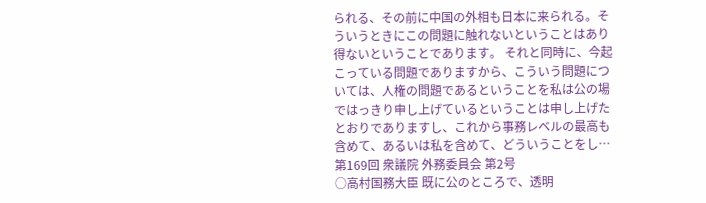られる、その前に中国の外相も日本に来られる。そういうときにこの問題に触れないということはあり得ないということであります。 それと同時に、今起こっている問題でありますから、こういう問題については、人権の問題であるということを私は公の場ではっきり申し上げているということは申し上げたとおりでありますし、これから事務レベルの最高も含めて、あるいは私を含めて、どういうことをし…
第169回 衆議院 外務委員会 第2号
○高村国務大臣 既に公のところで、透明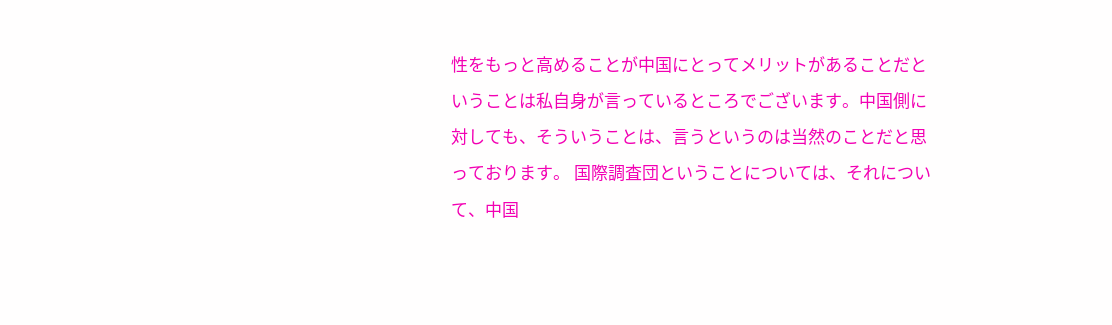性をもっと高めることが中国にとってメリットがあることだということは私自身が言っているところでございます。中国側に対しても、そういうことは、言うというのは当然のことだと思っております。 国際調査団ということについては、それについて、中国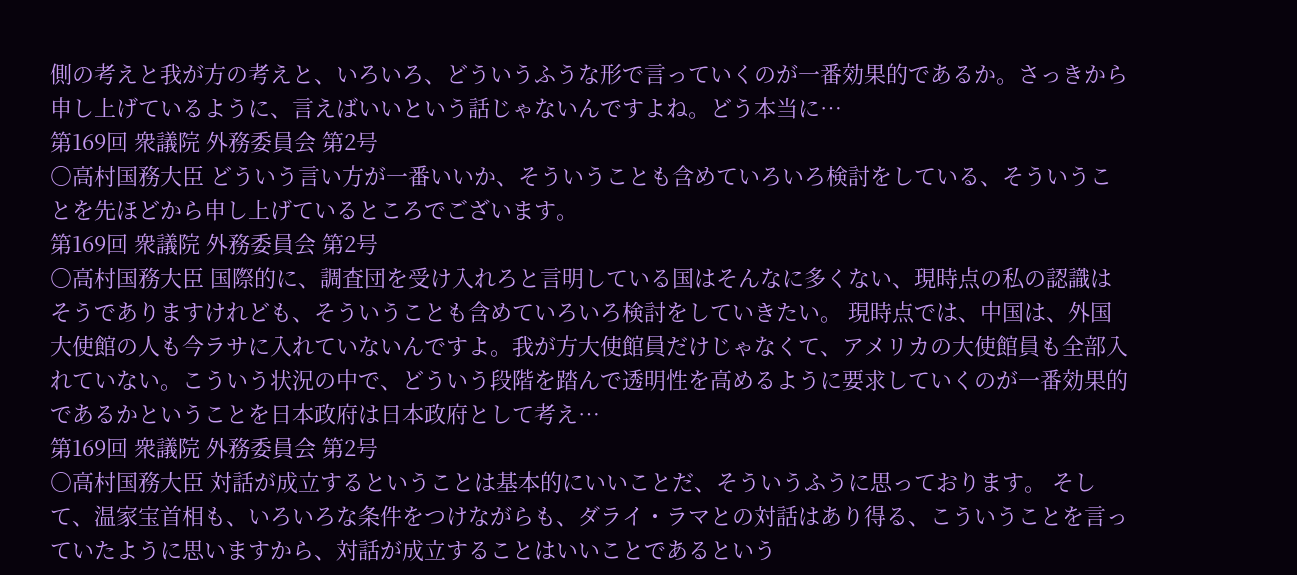側の考えと我が方の考えと、いろいろ、どういうふうな形で言っていくのが一番効果的であるか。さっきから申し上げているように、言えばいいという話じゃないんですよね。どう本当に…
第169回 衆議院 外務委員会 第2号
○高村国務大臣 どういう言い方が一番いいか、そういうことも含めていろいろ検討をしている、そういうことを先ほどから申し上げているところでございます。
第169回 衆議院 外務委員会 第2号
○高村国務大臣 国際的に、調査団を受け入れろと言明している国はそんなに多くない、現時点の私の認識はそうでありますけれども、そういうことも含めていろいろ検討をしていきたい。 現時点では、中国は、外国大使館の人も今ラサに入れていないんですよ。我が方大使館員だけじゃなくて、アメリカの大使館員も全部入れていない。こういう状況の中で、どういう段階を踏んで透明性を高めるように要求していくのが一番効果的であるかということを日本政府は日本政府として考え…
第169回 衆議院 外務委員会 第2号
○高村国務大臣 対話が成立するということは基本的にいいことだ、そういうふうに思っております。 そして、温家宝首相も、いろいろな条件をつけながらも、ダライ・ラマとの対話はあり得る、こういうことを言っていたように思いますから、対話が成立することはいいことであるという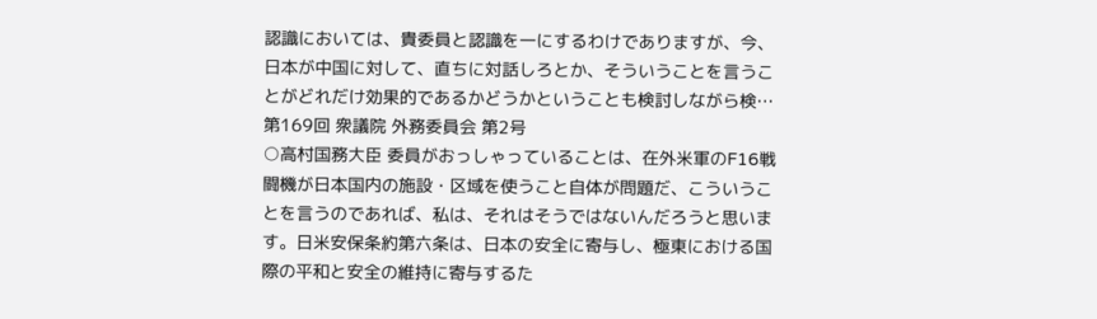認識においては、貴委員と認識を一にするわけでありますが、今、日本が中国に対して、直ちに対話しろとか、そういうことを言うことがどれだけ効果的であるかどうかということも検討しながら検…
第169回 衆議院 外務委員会 第2号
○高村国務大臣 委員がおっしゃっていることは、在外米軍のF16戦闘機が日本国内の施設・区域を使うこと自体が問題だ、こういうことを言うのであれば、私は、それはそうではないんだろうと思います。日米安保条約第六条は、日本の安全に寄与し、極東における国際の平和と安全の維持に寄与するた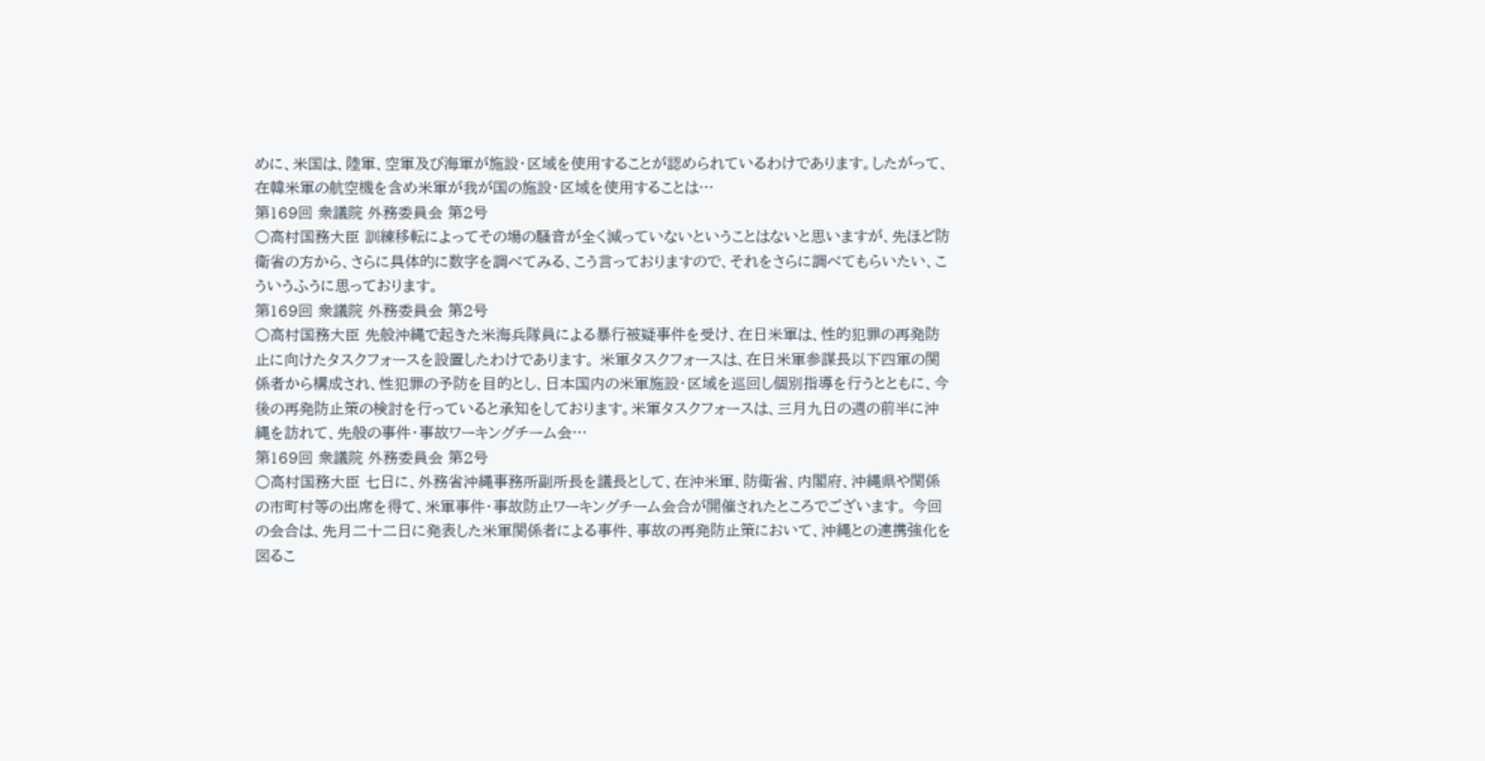めに、米国は、陸軍、空軍及び海軍が施設・区域を使用することが認められているわけであります。したがって、在韓米軍の航空機を含め米軍が我が国の施設・区域を使用することは…
第169回 衆議院 外務委員会 第2号
○高村国務大臣 訓練移転によってその場の騒音が全く減っていないということはないと思いますが、先ほど防衛省の方から、さらに具体的に数字を調べてみる、こう言っておりますので、それをさらに調べてもらいたい、こういうふうに思っております。
第169回 衆議院 外務委員会 第2号
○高村国務大臣 先般沖縄で起きた米海兵隊員による暴行被疑事件を受け、在日米軍は、性的犯罪の再発防止に向けたタスクフォースを設置したわけであります。 米軍タスクフォースは、在日米軍参謀長以下四軍の関係者から構成され、性犯罪の予防を目的とし、日本国内の米軍施設・区域を巡回し個別指導を行うとともに、今後の再発防止策の検討を行っていると承知をしております。米軍タスクフォースは、三月九日の週の前半に沖縄を訪れて、先般の事件・事故ワーキングチーム会…
第169回 衆議院 外務委員会 第2号
○高村国務大臣 七日に、外務省沖縄事務所副所長を議長として、在沖米軍、防衛省、内閣府、沖縄県や関係の市町村等の出席を得て、米軍事件・事故防止ワーキングチーム会合が開催されたところでございます。 今回の会合は、先月二十二日に発表した米軍関係者による事件、事故の再発防止策において、沖縄との連携強化を図るこ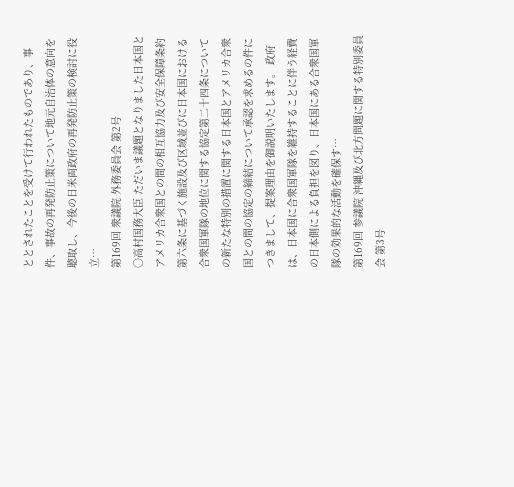ととされたことを受けて行われたものであり、事件、事故の再発防止策について地元自治体の意向を聴取し、今後の日米両政府の再発防止策の検討に役立…
第169回 衆議院 外務委員会 第2号
○高村国務大臣 ただいま議題となりました日本国とアメリカ合衆国との間の相互協力及び安全保障条約第六条に基づく施設及び区域並びに日本国における合衆国軍隊の地位に関する協定第二十四条についての新たな特別の措置に関する日本国とアメリカ合衆国との間の協定の締結について承認を求めるの件につきまして、提案理由を御説明いたします。 政府は、日本国に合衆国軍隊を維持することに伴う経費の日本側による負担を図り、日本国にある合衆国軍隊の効果的な活動を確保す…
第169回 参議院 沖縄及び北方問題に関する特別委員会 第3号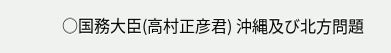○国務大臣(高村正彦君) 沖縄及び北方問題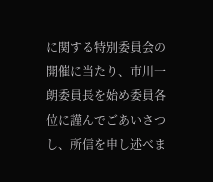に関する特別委員会の開催に当たり、市川一朗委員長を始め委員各位に謹んでごあいさつし、所信を申し述べま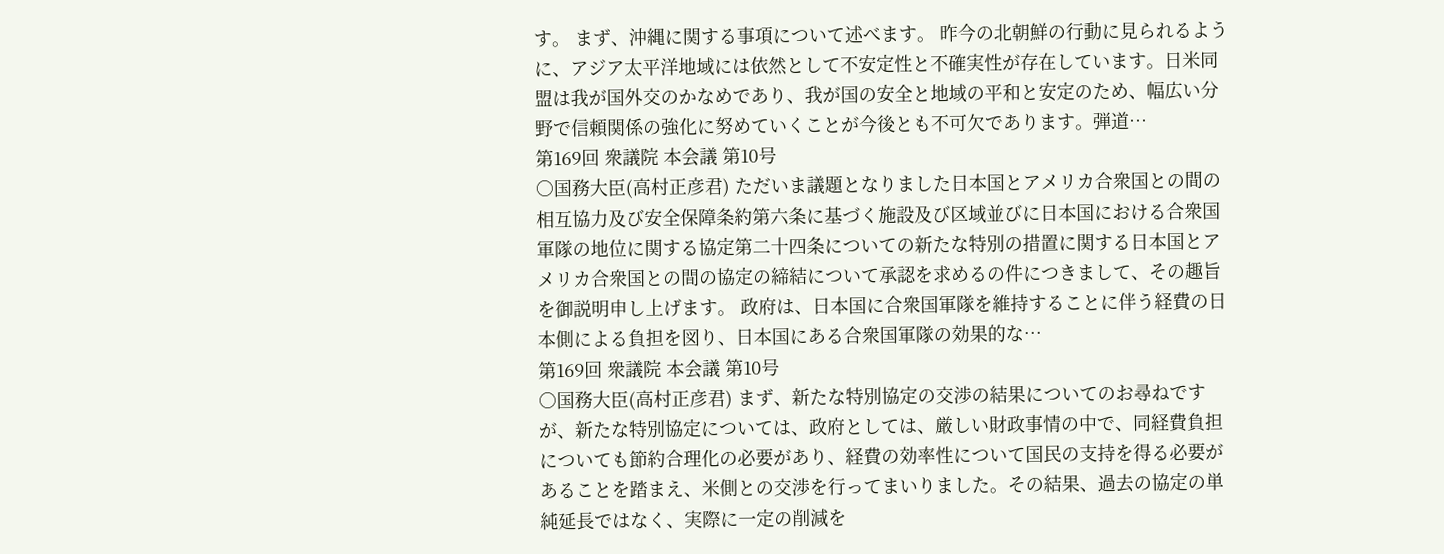す。 まず、沖縄に関する事項について述べます。 昨今の北朝鮮の行動に見られるように、アジア太平洋地域には依然として不安定性と不確実性が存在しています。日米同盟は我が国外交のかなめであり、我が国の安全と地域の平和と安定のため、幅広い分野で信頼関係の強化に努めていくことが今後とも不可欠であります。弾道…
第169回 衆議院 本会議 第10号
○国務大臣(高村正彦君) ただいま議題となりました日本国とアメリカ合衆国との間の相互協力及び安全保障条約第六条に基づく施設及び区域並びに日本国における合衆国軍隊の地位に関する協定第二十四条についての新たな特別の措置に関する日本国とアメリカ合衆国との間の協定の締結について承認を求めるの件につきまして、その趣旨を御説明申し上げます。 政府は、日本国に合衆国軍隊を維持することに伴う経費の日本側による負担を図り、日本国にある合衆国軍隊の効果的な…
第169回 衆議院 本会議 第10号
○国務大臣(高村正彦君) まず、新たな特別協定の交渉の結果についてのお尋ねですが、新たな特別協定については、政府としては、厳しい財政事情の中で、同経費負担についても節約合理化の必要があり、経費の効率性について国民の支持を得る必要があることを踏まえ、米側との交渉を行ってまいりました。その結果、過去の協定の単純延長ではなく、実際に一定の削減を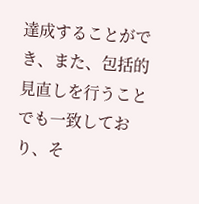達成することができ、また、包括的見直しを行うことでも一致しており、そ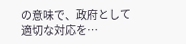の意味で、政府として適切な対応を…